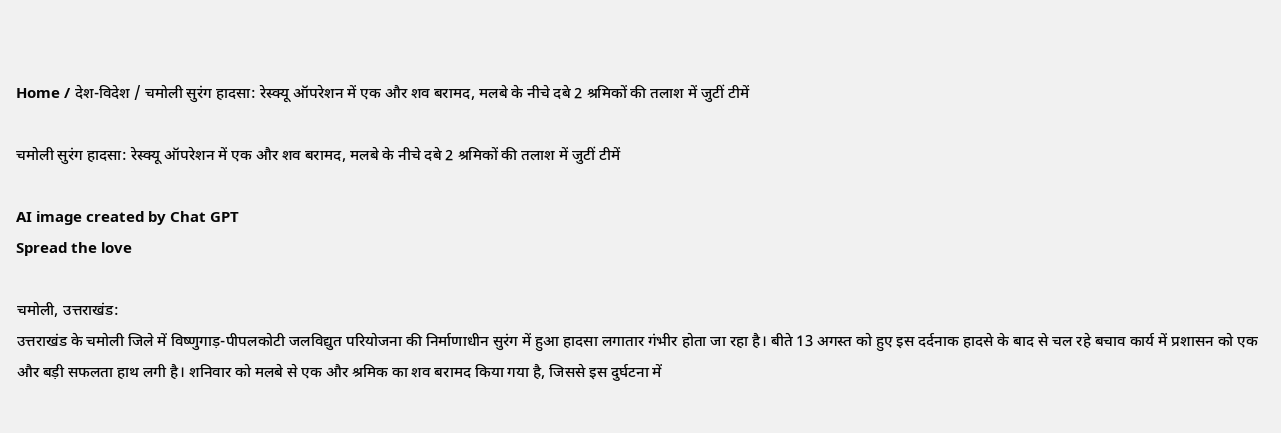Home / देश-विदेश / चमोली सुरंग हादसा: रेस्क्यू ऑपरेशन में एक और शव बरामद, मलबे के नीचे दबे 2 श्रमिकों की तलाश में जुटीं टीमें

चमोली सुरंग हादसा: रेस्क्यू ऑपरेशन में एक और शव बरामद, मलबे के नीचे दबे 2 श्रमिकों की तलाश में जुटीं टीमें

AI image created by Chat GPT
Spread the love

चमोली, उत्तराखंड:
उत्तराखंड के चमोली जिले में विष्णुगाड़-पीपलकोटी जलविद्युत परियोजना की निर्माणाधीन सुरंग में हुआ हादसा लगातार गंभीर होता जा रहा है। बीते 13 अगस्त को हुए इस दर्दनाक हादसे के बाद से चल रहे बचाव कार्य में प्रशासन को एक और बड़ी सफलता हाथ लगी है। शनिवार को मलबे से एक और श्रमिक का शव बरामद किया गया है, जिससे इस दुर्घटना में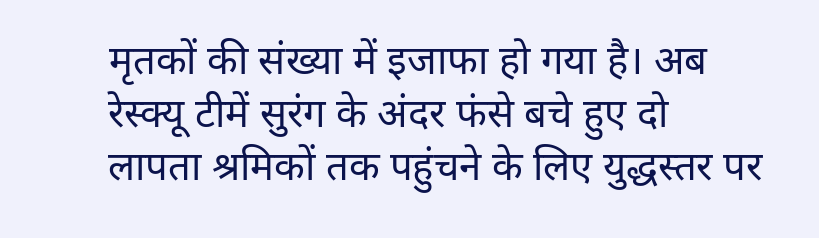मृतकों की संख्या में इजाफा हो गया है। अब रेस्क्यू टीमें सुरंग के अंदर फंसे बचे हुए दो लापता श्रमिकों तक पहुंचने के लिए युद्धस्तर पर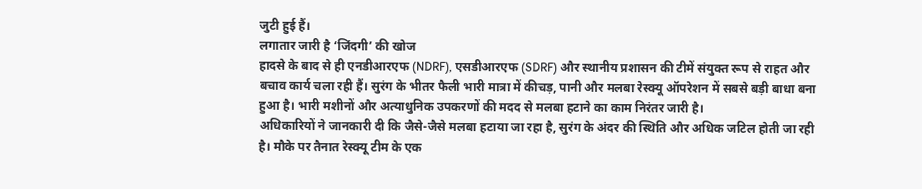जुटी हुई हैं।
लगातार जारी है ‘जिंदगी’ की खोज
हादसे के बाद से ही एनडीआरएफ (NDRF), एसडीआरएफ (SDRF) और स्थानीय प्रशासन की टीमें संयुक्त रूप से राहत और बचाव कार्य चला रही हैं। सुरंग के भीतर फैली भारी मात्रा में कीचड़, पानी और मलबा रेस्क्यू ऑपरेशन में सबसे बड़ी बाधा बना हुआ है। भारी मशीनों और अत्याधुनिक उपकरणों की मदद से मलबा हटाने का काम निरंतर जारी है।
अधिकारियों ने जानकारी दी कि जैसे-जैसे मलबा हटाया जा रहा है, सुरंग के अंदर की स्थिति और अधिक जटिल होती जा रही है। मौके पर तैनात रेस्क्यू टीम के एक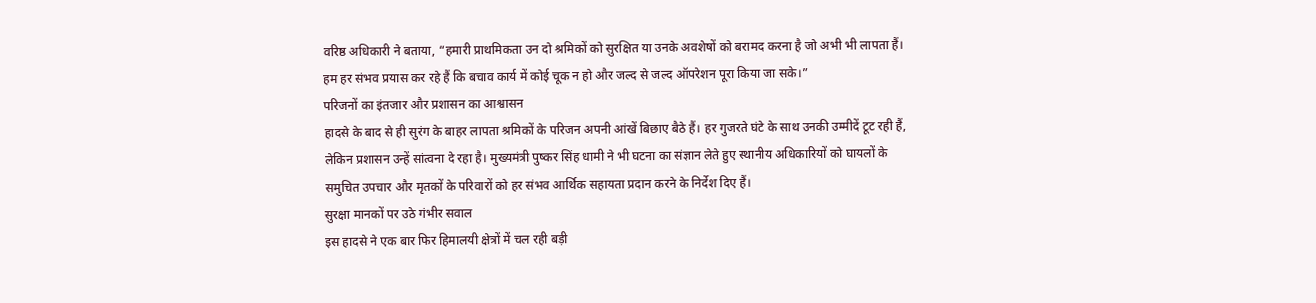वरिष्ठ अधिकारी ने बताया, “हमारी प्राथमिकता उन दो श्रमिकों को सुरक्षित या उनके अवशेषों को बरामद करना है जो अभी भी लापता हैं। हम हर संभव प्रयास कर रहे हैं कि बचाव कार्य में कोई चूक न हो और जल्द से जल्द ऑपरेशन पूरा किया जा सके।”
परिजनों का इंतजार और प्रशासन का आश्वासन
हादसे के बाद से ही सुरंग के बाहर लापता श्रमिकों के परिजन अपनी आंखें बिछाए बैठे हैं। हर गुजरते घंटे के साथ उनकी उम्मीदें टूट रही हैं, लेकिन प्रशासन उन्हें सांत्वना दे रहा है। मुख्यमंत्री पुष्कर सिंह धामी ने भी घटना का संज्ञान लेते हुए स्थानीय अधिकारियों को घायलों के समुचित उपचार और मृतकों के परिवारों को हर संभव आर्थिक सहायता प्रदान करने के निर्देश दिए हैं।
सुरक्षा मानकों पर उठे गंभीर सवाल
इस हादसे ने एक बार फिर हिमालयी क्षेत्रों में चल रही बड़ी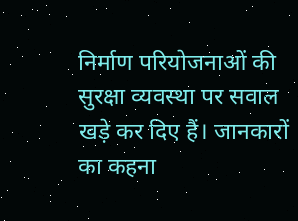निर्माण परियोजनाओं की सुरक्षा व्यवस्था पर सवाल खड़े कर दिए हैं। जानकारों का कहना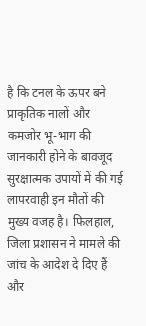है कि टनल के ऊपर बने प्राकृतिक नालों और कमजोर भू-भाग की जानकारी होने के बावजूद सुरक्षात्मक उपायों में की गई लापरवाही इन मौतों की मुख्य वजह है। फिलहाल, जिला प्रशासन ने मामले की जांच के आदेश दे दिए हैं और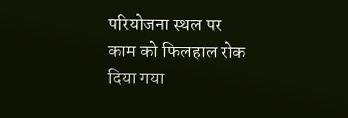परियोजना स्थल पर काम को फिलहाल रोक दिया गया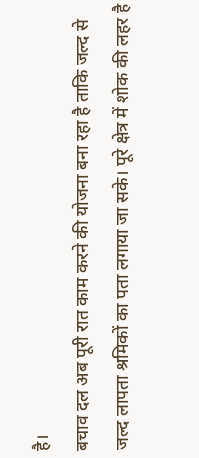है।
बचाव दल अब पूरी रात काम करने की योजना बना रहा है ताकि जल्द से जल्द लापता श्रमिकों का पता लगाया जा सके। पूरे क्षेत्र में शोक की लहर है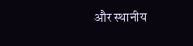और स्थानीय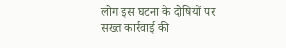लोग इस घटना के दोषियों पर सख्त कार्रवाई की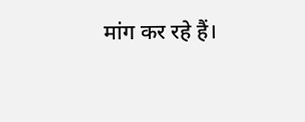मांग कर रहे हैं।